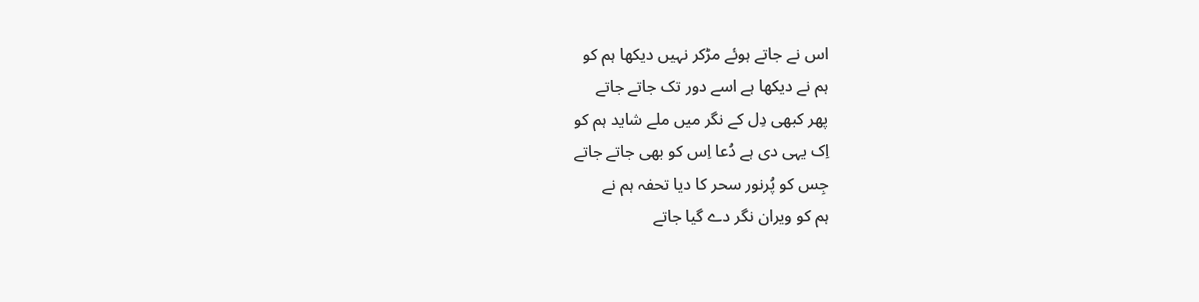اس نے جاتے ہوئے مڑکر نہیں دیکھا ہم کو
ہم نے دیکھا ہے اسے دور تک جاتے جاتے
پھر کبھی دِل کے نگر میں ملے شاید ہم کو
اِک یہی دی ہے دُعا اِس کو بھی جاتے جاتے
جِس کو پُرنور سحر کا دیا تحفہ ہم نے
ہم کو ویران نگر دے گیا جاتے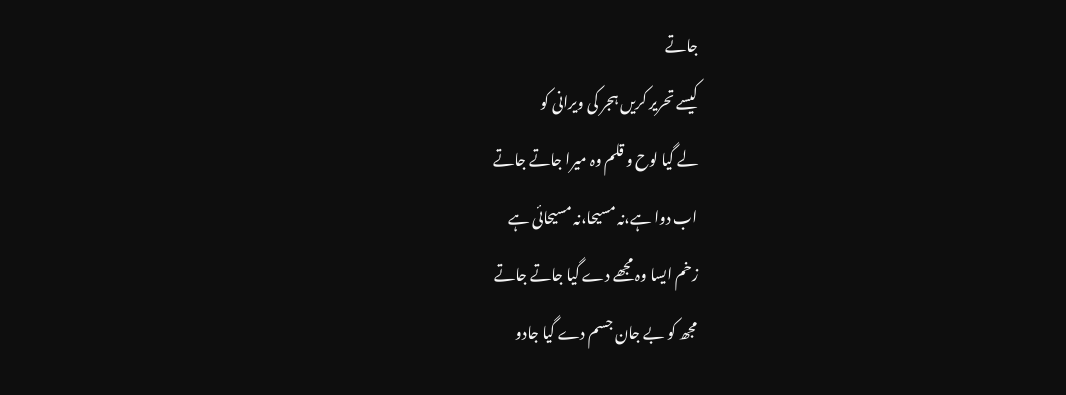جاتے
کیسے تحریر کریں ہجر کی ویرانی کو
لے گیا لوح و قلم وہ میرا جاتے جاتے
اب دوا ہے،نہ مسیحا،نہ مسیحائی ہے
زخم ایسا وہ مجھے دے گیا جاتے جاتے
مجھ کو بے جان جسم دے گیا جادو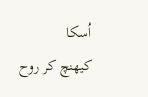اُسکا
کیھنچ کر روح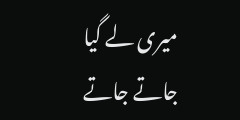میری لے گیا جاتے جاتے